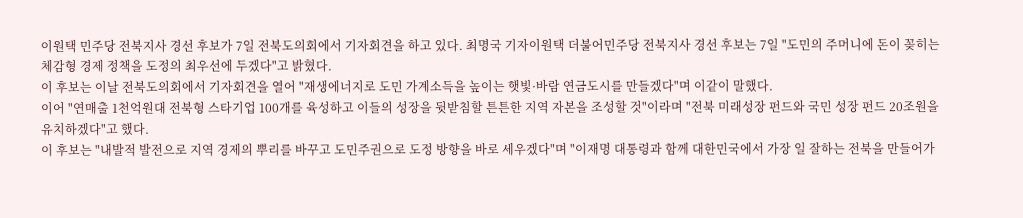이원택 민주당 전북지사 경선 후보가 7일 전북도의회에서 기자회견을 하고 있다. 최명국 기자이원택 더불어민주당 전북지사 경선 후보는 7일 "도민의 주머니에 돈이 꽂히는 체감형 경제 정책을 도정의 최우선에 두겠다"고 밝혔다.
이 후보는 이날 전북도의회에서 기자회견을 열어 "재생에너지로 도민 가계소득을 높이는 햇빛·바람 연금도시를 만들겠다"며 이같이 말했다.
이어 "연매출 1천억원대 전북형 스타기업 100개를 육성하고 이들의 성장을 뒷받침할 튼튼한 지역 자본을 조성할 것"이라며 "전북 미래성장 펀드와 국민 성장 펀드 20조원을 유치하겠다"고 했다.
이 후보는 "내발적 발전으로 지역 경제의 뿌리를 바꾸고 도민주권으로 도정 방향을 바로 세우겠다"며 "이재명 대통령과 함께 대한민국에서 가장 일 잘하는 전북을 만들어가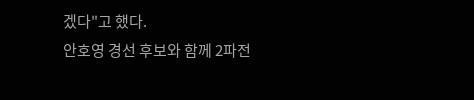겠다"고 했다.
안호영 경선 후보와 함께 2파전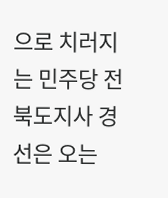으로 치러지는 민주당 전북도지사 경선은 오는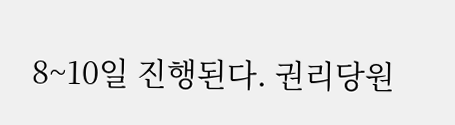8~10일 진행된다. 권리당원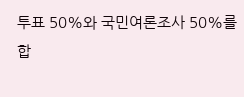투표 50%와 국민여론조사 50%를 합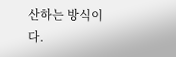산하는 방식이다.